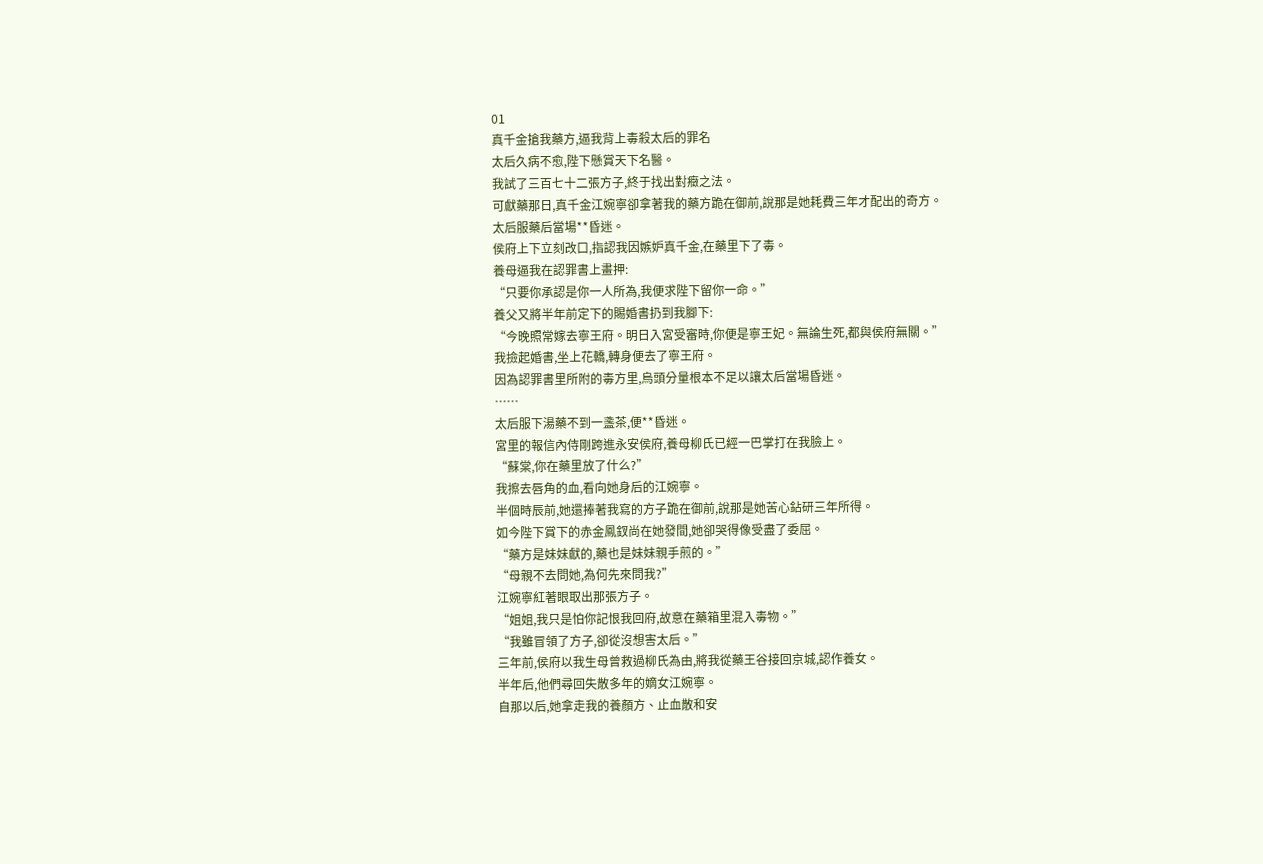01
真千金搶我藥方,逼我背上毒殺太后的罪名
太后久病不愈,陛下懸賞天下名醫。
我試了三百七十二張方子,終于找出對癥之法。
可獻藥那日,真千金江婉寧卻拿著我的藥方跪在御前,說那是她耗費三年才配出的奇方。
太后服藥后當場**昏迷。
侯府上下立刻改口,指認我因嫉妒真千金,在藥里下了毒。
養母逼我在認罪書上畫押:
“只要你承認是你一人所為,我便求陛下留你一命。”
養父又將半年前定下的賜婚書扔到我腳下:
“今晚照常嫁去寧王府。明日入宮受審時,你便是寧王妃。無論生死,都與侯府無關。”
我撿起婚書,坐上花轎,轉身便去了寧王府。
因為認罪書里所附的毒方里,烏頭分量根本不足以讓太后當場昏迷。
……
太后服下湯藥不到一盞茶,便**昏迷。
宮里的報信內侍剛跨進永安侯府,養母柳氏已經一巴掌打在我臉上。
“蘇棠,你在藥里放了什么?”
我擦去唇角的血,看向她身后的江婉寧。
半個時辰前,她還捧著我寫的方子跪在御前,說那是她苦心鉆研三年所得。
如今陛下賞下的赤金鳳釵尚在她發間,她卻哭得像受盡了委屈。
“藥方是妹妹獻的,藥也是妹妹親手煎的。”
“母親不去問她,為何先來問我?”
江婉寧紅著眼取出那張方子。
“姐姐,我只是怕你記恨我回府,故意在藥箱里混入毒物。”
“我雖冒領了方子,卻從沒想害太后。”
三年前,侯府以我生母曾救過柳氏為由,將我從藥王谷接回京城,認作養女。
半年后,他們尋回失散多年的嫡女江婉寧。
自那以后,她拿走我的養顏方、止血散和安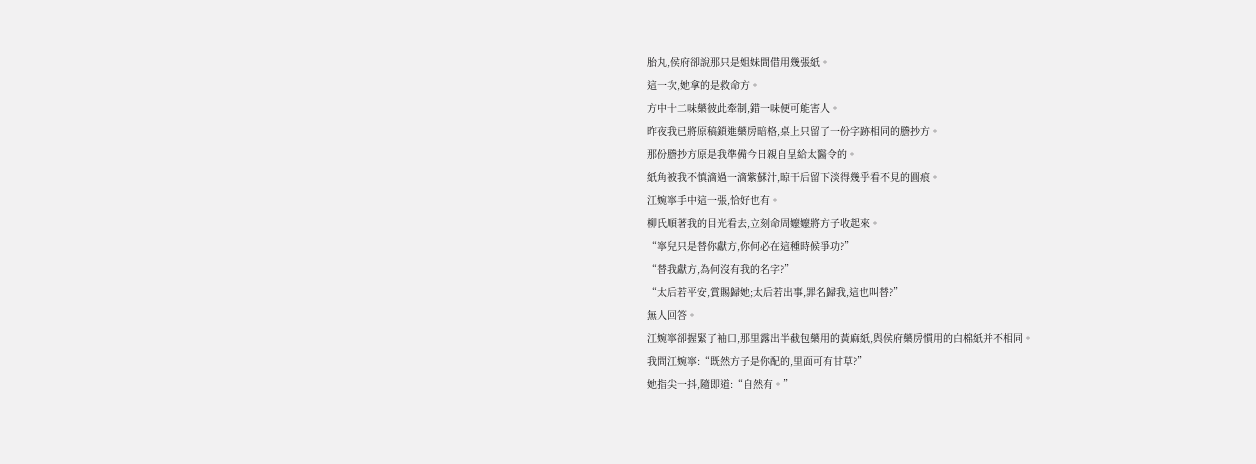胎丸,侯府卻說那只是姐妹間借用幾張紙。
這一次,她拿的是救命方。
方中十二味藥彼此牽制,錯一味便可能害人。
昨夜我已將原稿鎖進藥房暗格,桌上只留了一份字跡相同的謄抄方。
那份謄抄方原是我準備今日親自呈給太醫令的。
紙角被我不慎滴過一滴紫蘇汁,晾干后留下淡得幾乎看不見的圓痕。
江婉寧手中這一張,恰好也有。
柳氏順著我的目光看去,立刻命周嬤嬤將方子收起來。
“寧兒只是替你獻方,你何必在這種時候爭功?”
“替我獻方,為何沒有我的名字?”
“太后若平安,賞賜歸她;太后若出事,罪名歸我,這也叫替?”
無人回答。
江婉寧卻握緊了袖口,那里露出半截包藥用的黃麻紙,與侯府藥房慣用的白棉紙并不相同。
我問江婉寧:“既然方子是你配的,里面可有甘草?”
她指尖一抖,隨即道:“自然有。”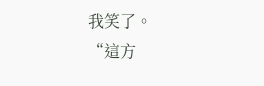我笑了。
“這方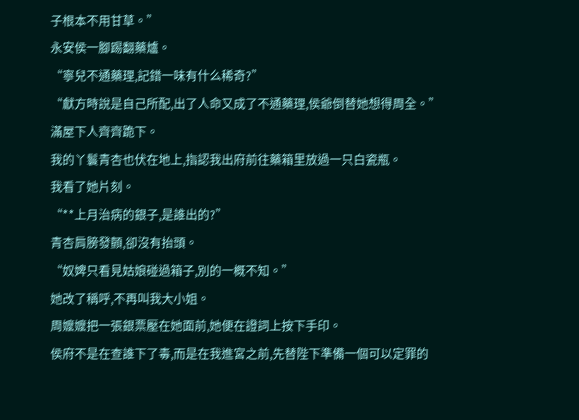子根本不用甘草。”
永安侯一腳踢翻藥爐。
“寧兒不通藥理,記錯一味有什么稀奇?”
“獻方時說是自己所配,出了人命又成了不通藥理,侯爺倒替她想得周全。”
滿屋下人齊齊跪下。
我的丫鬟青杏也伏在地上,指認我出府前往藥箱里放過一只白瓷瓶。
我看了她片刻。
“**上月治病的銀子,是誰出的?”
青杏肩膀發顫,卻沒有抬頭。
“奴婢只看見姑娘碰過箱子,別的一概不知。”
她改了稱呼,不再叫我大小姐。
周嬤嬤把一張銀票壓在她面前,她便在證詞上按下手印。
侯府不是在查誰下了毒,而是在我進宮之前,先替陛下準備一個可以定罪的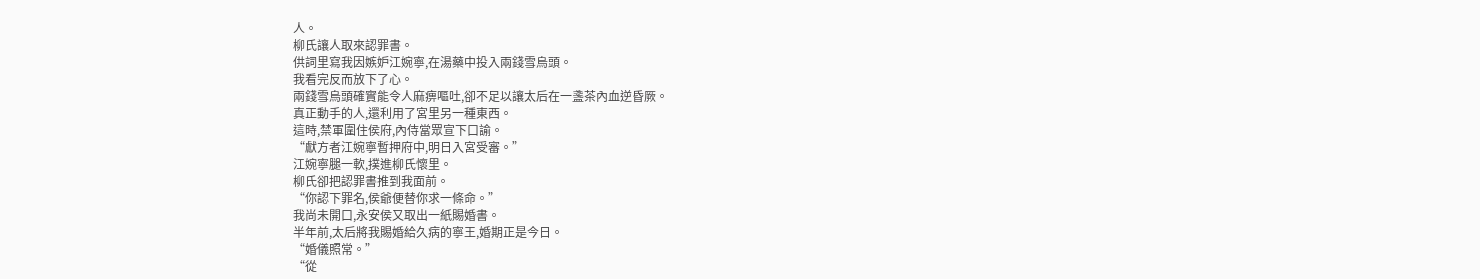人。
柳氏讓人取來認罪書。
供詞里寫我因嫉妒江婉寧,在湯藥中投入兩錢雪烏頭。
我看完反而放下了心。
兩錢雪烏頭確實能令人麻痹嘔吐,卻不足以讓太后在一盞茶內血逆昏厥。
真正動手的人,還利用了宮里另一種東西。
這時,禁軍圍住侯府,內侍當眾宣下口諭。
“獻方者江婉寧暫押府中,明日入宮受審。”
江婉寧腿一軟,撲進柳氏懷里。
柳氏卻把認罪書推到我面前。
“你認下罪名,侯爺便替你求一條命。”
我尚未開口,永安侯又取出一紙賜婚書。
半年前,太后將我賜婚給久病的寧王,婚期正是今日。
“婚儀照常。”
“從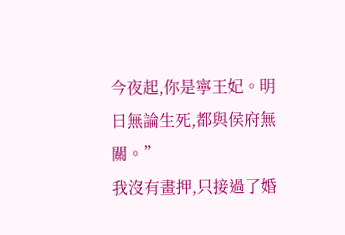今夜起,你是寧王妃。明日無論生死,都與侯府無關。”
我沒有畫押,只接過了婚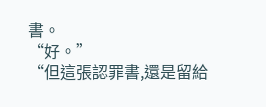書。
“好。”
“但這張認罪書,還是留給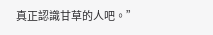真正認識甘草的人吧。”